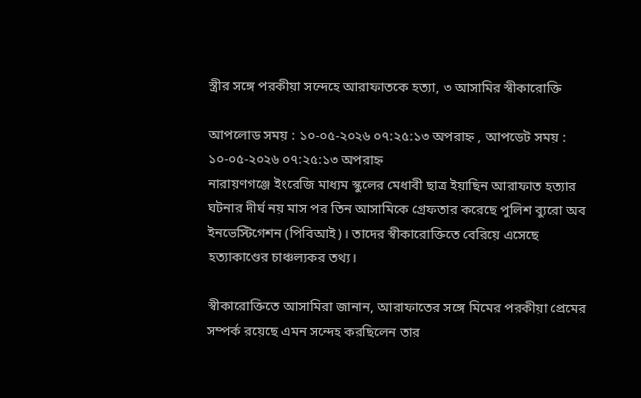স্ত্রীর সঙ্গে পরকীয়া সন্দেহে আরাফাতকে হত্যা, ৩ আসামির স্বীকারোক্তি

আপলোড সময় : ১০-০৫-২০২৬ ০৭:২৫:১৩ অপরাহ্ন , আপডেট সময় : ১০-০৫-২০২৬ ০৭:২৫:১৩ অপরাহ্ন
নারায়ণগঞ্জে ইংরেজি মাধ্যম স্কুলের মেধাবী ছাত্র ইয়াছিন আরাফাত হত্যার ঘটনার দীর্ঘ নয় মাস পর তিন আসামিকে গ্রেফতার করেছে পুলিশ ব্যুরো অব ইনভেস্টিগেশন (পিবিআই)। তাদের স্বীকারোক্তিতে বেরিয়ে এসেছে হত্যাকাণ্ডের চাঞ্চল্যকর তথ্য।

স্বীকারোক্তিতে আসামিরা জানান, আরাফাতের সঙ্গে মিমের পরকীয়া প্রেমের সম্পর্ক রয়েছে এমন সন্দেহ করছিলেন তার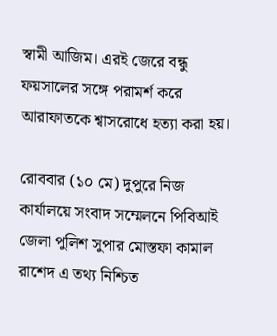স্বামী আজিম। এরই জেরে বন্ধু ফয়সালের সঙ্গে পরামর্শ করে আরাফাতকে শ্বাসরোধে হত্যা করা হয়।

রোববার (১০ মে) দুপুরে নিজ কার্যালয়ে সংবাদ সম্মেলনে পিবিআই জেলা পুলিশ সুপার মোস্তফা কামাল রাশেদ এ তথ্য নিশ্চিত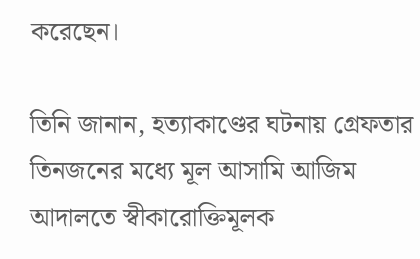করেছেন।

তিনি জানান, হত্যাকাণ্ডের ঘটনায় গ্রেফতার তিনজনের মধ্যে মূল আসামি আজিম আদালতে স্বীকারোক্তিমূলক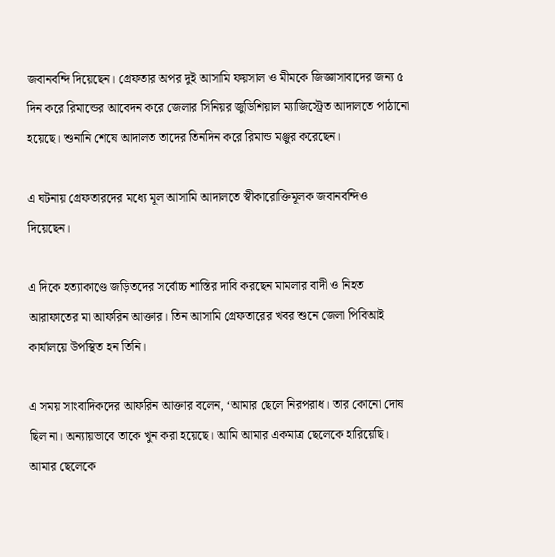জবানবন্দি দিয়েছেন। গ্রেফতার অপর দুই আসামি ফয়সাল ও মীমকে জিজ্ঞাসাবাদের জন্য ৫ দিন করে রিমান্ডের আবেদন করে জেলার সিনিয়র জুডিশিয়াল ম্যাজিস্ট্রেত আদালতে পাঠানো হয়েছে। শুনানি শেষে আদালত তাদের তিনদিন করে রিমান্ড মঞ্জুর করেছেন।

এ ঘটনায় গ্রেফতারদের মধ্যে মূল আসামি আদালতে স্বীকারোক্তিমূলক জবানবন্দিও দিয়েছেন।

এ দিকে হত্যাকাণ্ডে জড়িতদের সর্বোচ্চ শাস্তির দাবি করছেন মামলার বাদী ও নিহত আরাফাতের মা আফরিন আক্তার। তিন আসামি গ্রেফতারের খবর শুনে জেলা পিবিআই কার্যালয়ে উপস্থিত হন তিনি।

এ সময় সাংবাদিকদের আফরিন আক্তার বলেন, ‘আমার ছেলে নিরপরাধ। তার কোনো দোষ ছিল না। অন্যায়ভাবে তাকে খুন করা হয়েছে। আমি আমার একমাত্র ছেলেকে হারিয়েছি। আমার ছেলেকে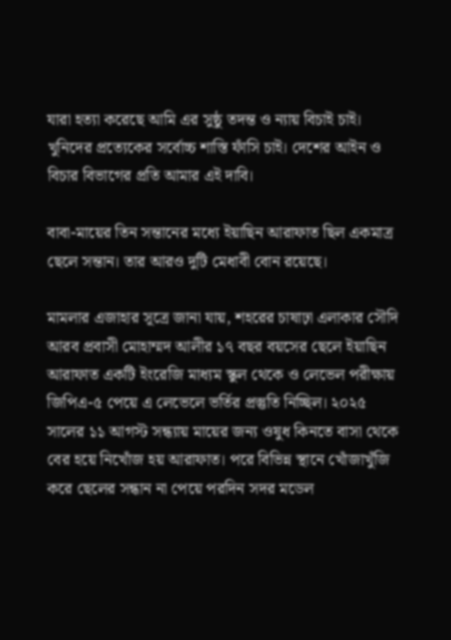যারা হত্যা করেছে আমি এর সুষ্ঠু তদন্ত ও ন্যায় বিচাই চাই। খুনিদের প্রত্যেকের সর্বোচ্চ শাস্তি ফাঁসি চাই। দেশের আইন ও বিচার বিভাগের প্রতি আমার এই দাবি।

বাবা-মায়ের তিন সন্তানের মধ্যে ইয়াছিন আরাফাত ছিল একমাত্র ছেলে সন্তান। তার আরও দুটি মেধাবী বোন রয়েছে।

মামলার এজাহার সূত্রে জানা যায়, শহরের চাষাঢ়া এলাকার সৌদি আরব প্রবাসী মোহাম্মদ আলীর ১৭ বছর বয়সের ছেলে ইয়াছিন আরাফাত একটি ইংরেজি মাধ্যম স্কুল থেকে ও লেভেল পরীক্ষায় জিপিএ-৫ পেয়ে এ লেভেলে ভর্তির প্রস্তুতি নিচ্ছিল। ২০২৫ সালের ১১ আগস্ট সন্ধ্যায় মায়ের জন্য ওষুধ কিনতে বাসা থেকে বের হয়ে নিখোঁজ হয় আরাফাত। পরে বিভিন্ন স্থানে খোঁজাখুঁজি করে ছেলের সন্ধান না পেয়ে পরদিন সদর মডেল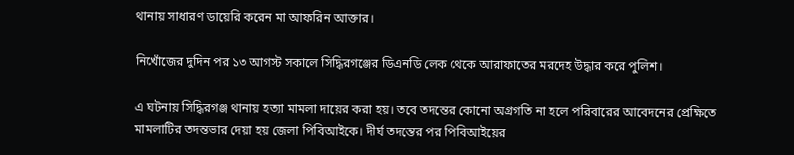থানায় সাধারণ ডায়েরি করেন মা আফরিন আক্তার।

নিখোঁজের দুদিন পর ১৩ আগস্ট সকালে সিদ্ধিরগঞ্জের ডিএনডি লেক থেকে আরাফাতের মরদেহ উদ্ধার করে পুলিশ।

এ ঘটনায় সিদ্ধিরগঞ্জ থানায় হত্যা মামলা দায়ের করা হয়। তবে তদন্তের কোনো অগ্রগতি না হলে পরিবারের আবেদনের প্রেক্ষিতে মামলাটির তদন্তভার দেয়া হয় জেলা পিবিআইকে। দীর্ঘ তদন্তের পর পিবিআইয়ের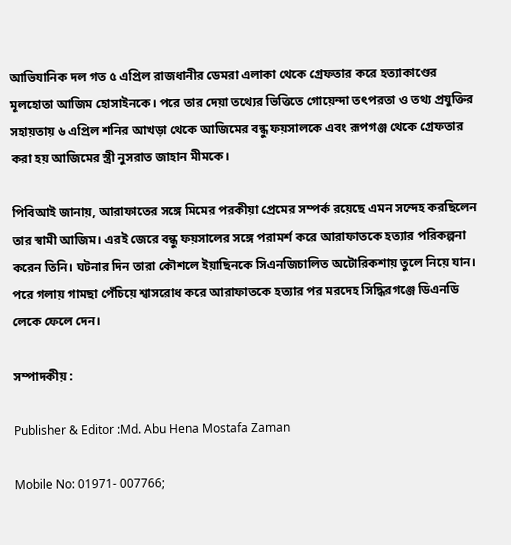আভিযানিক দল গত ৫ এপ্রিল রাজধানীর ডেমরা এলাকা থেকে গ্রেফতার করে হত্যাকাণ্ডের মূলহোতা আজিম হোসাইনকে। পরে তার দেয়া তথ্যের ভিত্তিতে গোয়েন্দা তৎপরতা ও তথ্য প্রযুক্তির সহায়তায় ৬ এপ্রিল শনির আখড়া থেকে আজিমের বন্ধু ফয়সালকে এবং রূপগঞ্জ থেকে গ্রেফতার করা হয় আজিমের স্ত্রী নুসরাত জাহান মীমকে।

পিবিআই জানায়, আরাফাতের সঙ্গে মিমের পরকীয়া প্রেমের সম্পর্ক রয়েছে এমন সন্দেহ করছিলেন তার স্বামী আজিম। এরই জেরে বন্ধু ফয়সালের সঙ্গে পরামর্শ করে আরাফাতকে হত্যার পরিকল্পনা করেন তিনি। ঘটনার দিন তারা কৌশলে ইয়াছিনকে সিএনজিচালিত অটোরিকশায় তুলে নিয়ে যান। পরে গলায় গামছা পেঁচিয়ে শ্বাসরোধ করে আরাফাতকে হত্যার পর মরদেহ সিদ্ধিরগঞ্জে ডিএনডি লেকে ফেলে দেন।

সম্পাদকীয় :

Publisher & Editor :Md. Abu Hena Mostafa Zaman

Mobile No: 01971- 007766;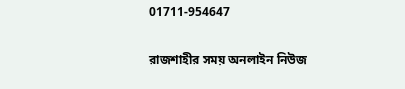01711-954647

রাজশাহীর সময় অনলাইন নিউজ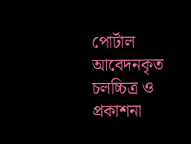পোর্টাল আবেদনকৃত চলচ্চিত্র ও প্রকাশনা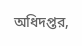অধিদপ্তর,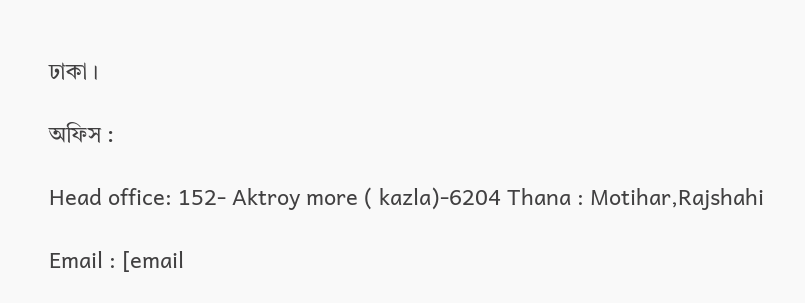ঢাকা ।

অফিস :

Head office: 152- Aktroy more ( kazla)-6204 Thana : Motihar,Rajshahi

Email : [email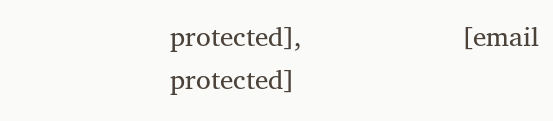protected],                    [email protected]